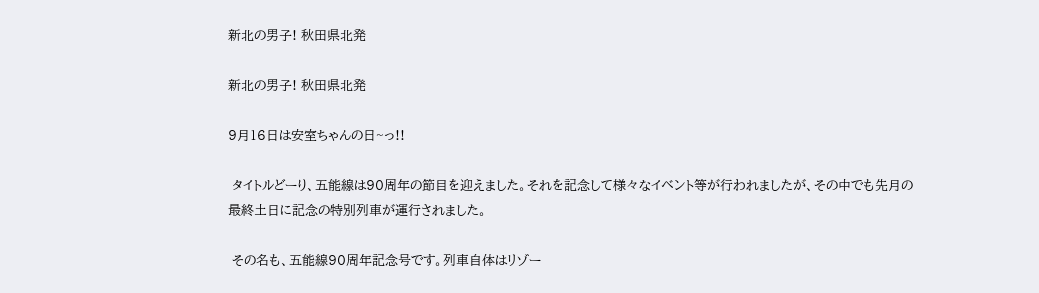新北の男子! 秋田県北発

新北の男子! 秋田県北発

9月16日は安室ちゃんの日~っ!!

 タイトルどーり、五能線は90周年の節目を迎えました。それを記念して様々なイベント等が行われましたが、その中でも先月の最終土日に記念の特別列車が運行されました。

 その名も、五能線90周年記念号です。列車自体はリゾー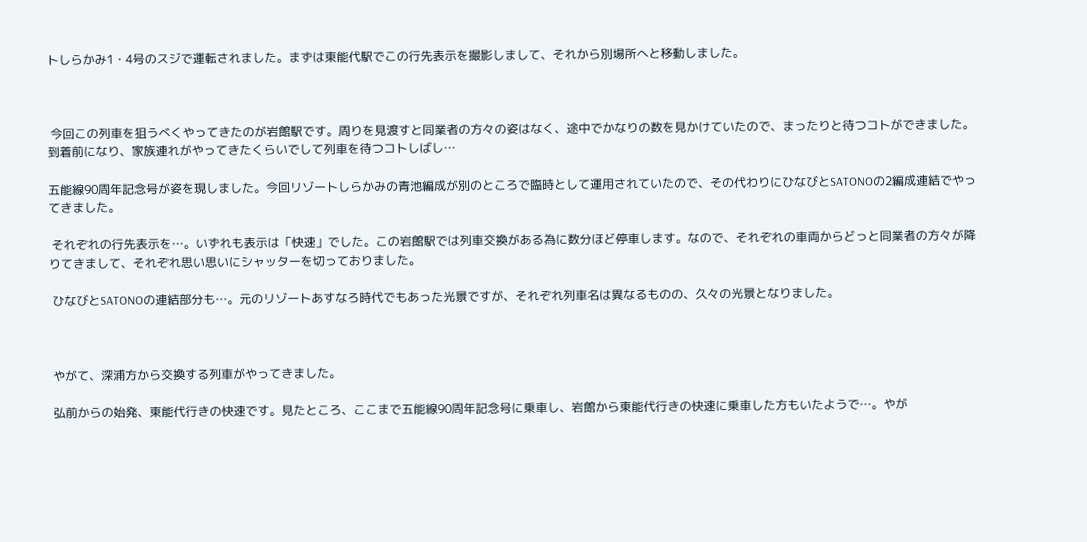トしらかみ1・4号のスジで運転されました。まずは東能代駅でこの行先表示を撮影しまして、それから別場所へと移動しました。



 今回この列車を狙うべくやってきたのが岩館駅です。周りを見渡すと同業者の方々の姿はなく、途中でかなりの数を見かけていたので、まったりと待つコトができました。到着前になり、家族連れがやってきたくらいでして列車を待つコトしばし…

五能線90周年記念号が姿を現しました。今回リゾートしらかみの青池編成が別のところで臨時として運用されていたので、その代わりにひなびとSATONOの2編成連結でやってきました。

 それぞれの行先表示を…。いずれも表示は「快速」でした。この岩館駅では列車交換がある為に数分ほど停車します。なので、それぞれの車両からどっと同業者の方々が降りてきまして、それぞれ思い思いにシャッターを切っておりました。

 ひなびとSATONOの連結部分も…。元のリゾートあすなろ時代でもあった光景ですが、それぞれ列車名は異なるものの、久々の光景となりました。



 やがて、深浦方から交換する列車がやってきました。

 弘前からの始発、東能代行きの快速です。見たところ、ここまで五能線90周年記念号に乗車し、岩館から東能代行きの快速に乗車した方もいたようで…。やが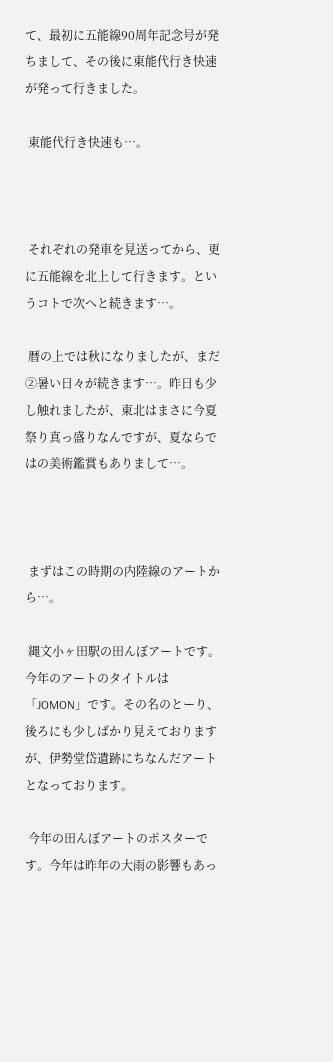て、最初に五能線90周年記念号が発ちまして、その後に東能代行き快速が発って行きました。

 東能代行き快速も…。



 それぞれの発車を見送ってから、更に五能線を北上して行きます。というコトで次へと続きます…。

 暦の上では秋になりましたが、まだ②暑い日々が続きます…。昨日も少し触れましたが、東北はまさに今夏祭り真っ盛りなんですが、夏ならではの美術鑑賞もありまして…。



 まずはこの時期の内陸線のアートから…。

 縄文小ヶ田駅の田んぼアートです。今年のアートのタイトルは「JOMON」です。その名のとーり、後ろにも少しばかり見えておりますが、伊勢堂岱遺跡にちなんだアートとなっております。

 今年の田んぼアートのポスターです。今年は昨年の大雨の影響もあっ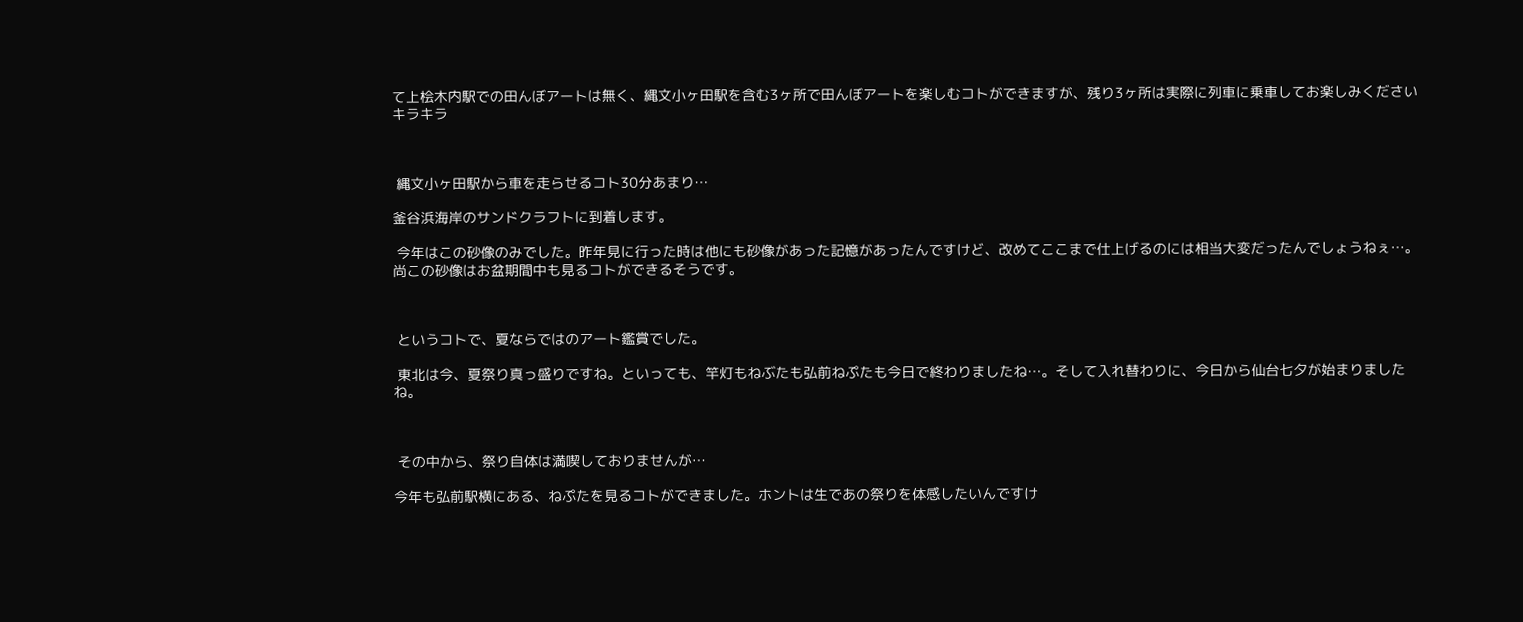て上桧木内駅での田んぼアートは無く、縄文小ヶ田駅を含む3ヶ所で田んぼアートを楽しむコトができますが、残り3ヶ所は実際に列車に乗車してお楽しみくださいキラキラ



 縄文小ヶ田駅から車を走らせるコト30分あまり…

釜谷浜海岸のサンドクラフトに到着します。

 今年はこの砂像のみでした。昨年見に行った時は他にも砂像があった記憶があったんですけど、改めてここまで仕上げるのには相当大変だったんでしょうねぇ…。尚この砂像はお盆期間中も見るコトができるそうです。



 というコトで、夏ならではのアート鑑賞でした。

 東北は今、夏祭り真っ盛りですね。といっても、竿灯もねぶたも弘前ねぷたも今日で終わりましたね…。そして入れ替わりに、今日から仙台七夕が始まりましたね。



 その中から、祭り自体は満喫しておりませんが…

今年も弘前駅横にある、ねぷたを見るコトができました。ホントは生であの祭りを体感したいんですけ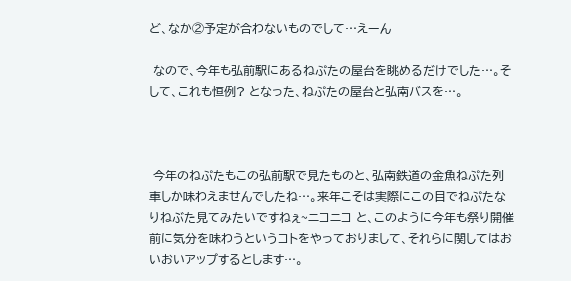ど、なか②予定が合わないものでして…えーん

 なので、今年も弘前駅にあるねぷたの屋台を眺めるだけでした…。そして、これも恒例? となった、ねぷたの屋台と弘南バスを…。



 今年のねぷたもこの弘前駅で見たものと、弘南鉄道の金魚ねぷた列車しか味わえませんでしたね…。来年こそは実際にこの目でねぷたなりねぶた見てみたいですねぇ~ニコニコ と、このように今年も祭り開催前に気分を味わうというコトをやっておりまして、それらに関してはおいおいアップするとします…。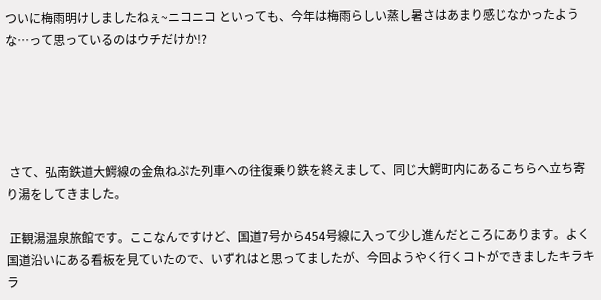ついに梅雨明けしましたねぇ~ニコニコ といっても、今年は梅雨らしい蒸し暑さはあまり感じなかったような…って思っているのはウチだけか!?





 さて、弘南鉄道大鰐線の金魚ねぷた列車への往復乗り鉄を終えまして、同じ大鰐町内にあるこちらへ立ち寄り湯をしてきました。

 正観湯温泉旅館です。ここなんですけど、国道7号から454号線に入って少し進んだところにあります。よく国道沿いにある看板を見ていたので、いずれはと思ってましたが、今回ようやく行くコトができましたキラキラ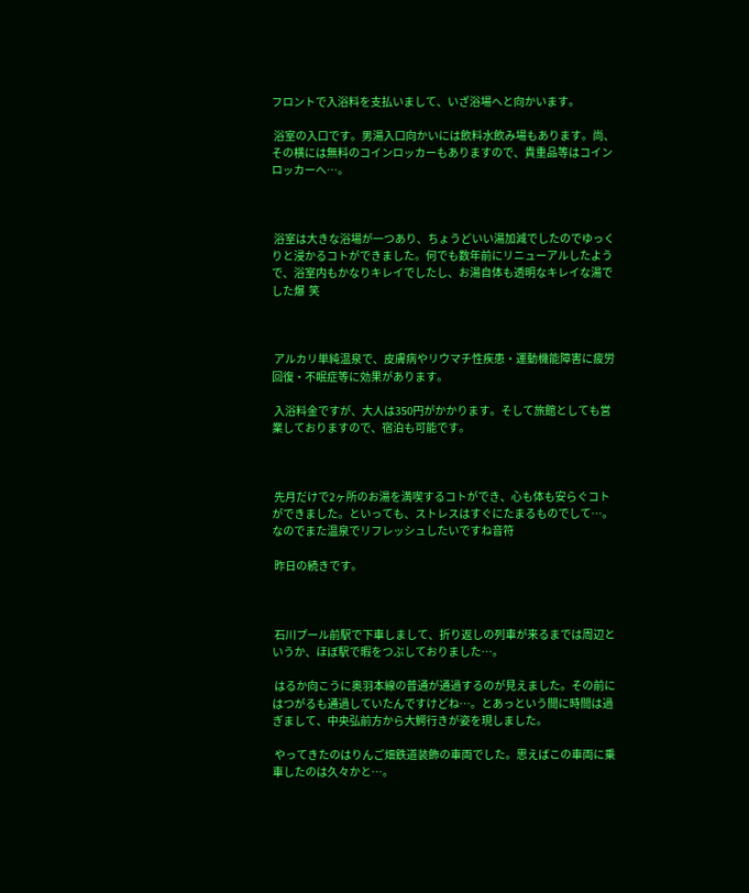フロントで入浴料を支払いまして、いざ浴場へと向かいます。

 浴室の入口です。男湯入口向かいには飲料水飲み場もあります。尚、その横には無料のコインロッカーもありますので、貴重品等はコインロッカーへ…。



 浴室は大きな浴場が一つあり、ちょうどいい湯加減でしたのでゆっくりと浸かるコトができました。何でも数年前にリニューアルしたようで、浴室内もかなりキレイでしたし、お湯自体も透明なキレイな湯でした爆  笑



 アルカリ単純温泉で、皮膚病やリウマチ性疾患・運動機能障害に疲労回復・不眠症等に効果があります。

 入浴料金ですが、大人は350円がかかります。そして旅館としても営業しておりますので、宿泊も可能です。



 先月だけで2ヶ所のお湯を満喫するコトができ、心も体も安らぐコトができました。といっても、ストレスはすぐにたまるものでして…。なのでまた温泉でリフレッシュしたいですね音符

 昨日の続きです。



 石川プール前駅で下車しまして、折り返しの列車が来るまでは周辺というか、ほぼ駅で暇をつぶしておりました…。

 はるか向こうに奥羽本線の普通が通過するのが見えました。その前にはつがるも通過していたんですけどね…。とあっという間に時間は過ぎまして、中央弘前方から大鰐行きが姿を現しました。

 やってきたのはりんご畑鉄道装飾の車両でした。思えばこの車両に乗車したのは久々かと…。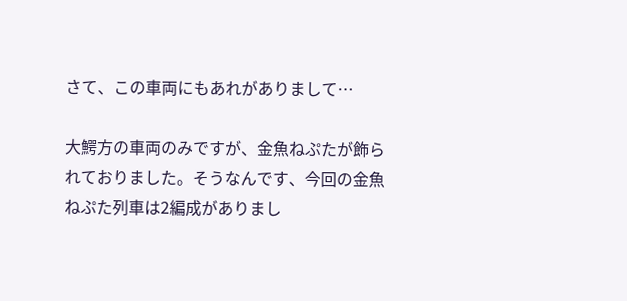さて、この車両にもあれがありまして…

大鰐方の車両のみですが、金魚ねぷたが飾られておりました。そうなんです、今回の金魚ねぷた列車は2編成がありまし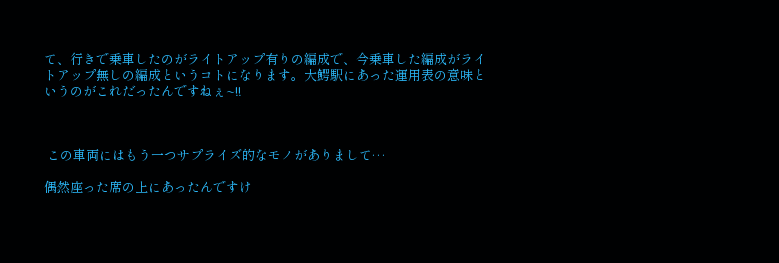て、行きで乗車したのがライトアップ有りの編成で、今乗車した編成がライトアップ無しの編成というコトになります。大鰐駅にあった運用表の意味というのがこれだったんですねぇ~!!



 この車両にはもう一つサプライズ的なモノがありまして…

偶然座った席の上にあったんですけ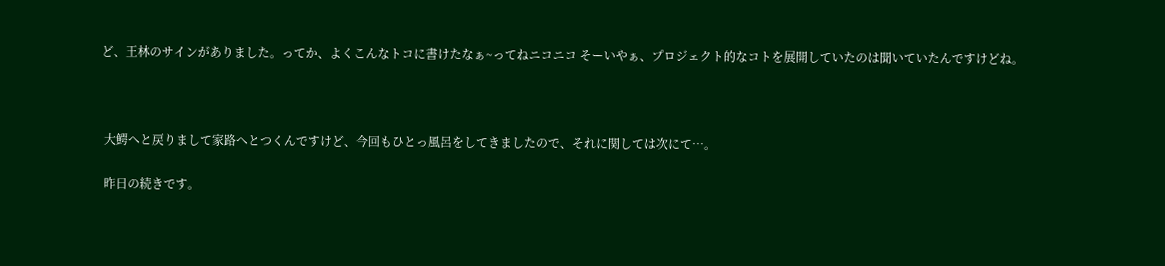ど、王林のサインがありました。ってか、よくこんなトコに書けたなぁ~ってねニコニコ そーいやぁ、プロジェクト的なコトを展開していたのは聞いていたんですけどね。



 大鰐へと戻りまして家路へとつくんですけど、今回もひとっ風呂をしてきましたので、それに関しては次にて…。

 昨日の続きです。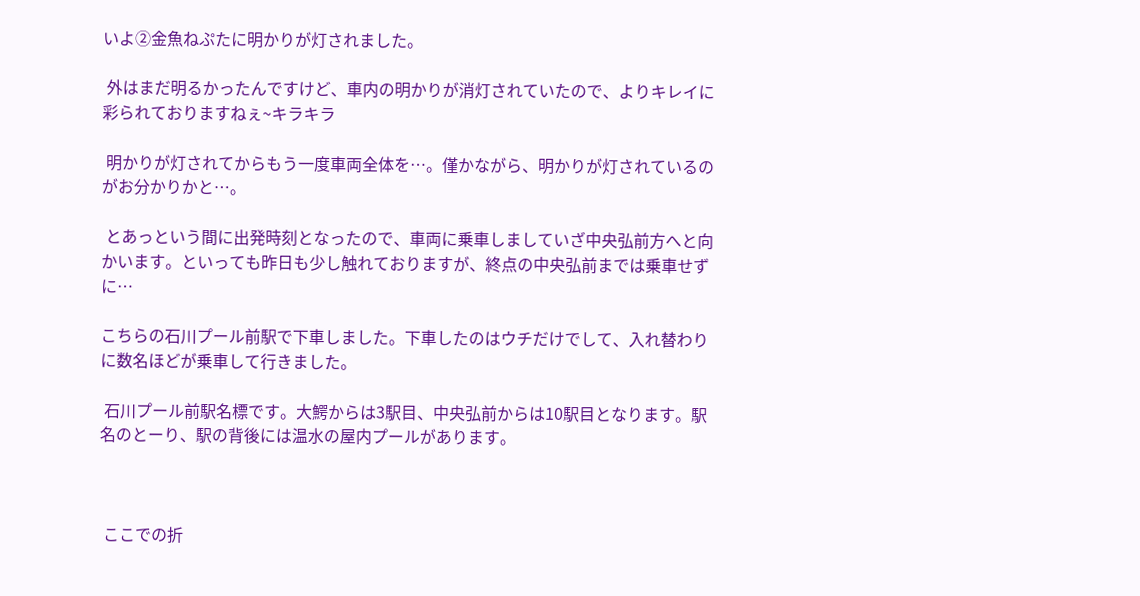いよ②金魚ねぷたに明かりが灯されました。

 外はまだ明るかったんですけど、車内の明かりが消灯されていたので、よりキレイに彩られておりますねぇ~キラキラ

 明かりが灯されてからもう一度車両全体を…。僅かながら、明かりが灯されているのがお分かりかと…。

 とあっという間に出発時刻となったので、車両に乗車しましていざ中央弘前方へと向かいます。といっても昨日も少し触れておりますが、終点の中央弘前までは乗車せずに…

こちらの石川プール前駅で下車しました。下車したのはウチだけでして、入れ替わりに数名ほどが乗車して行きました。

 石川プール前駅名標です。大鰐からは3駅目、中央弘前からは10駅目となります。駅名のとーり、駅の背後には温水の屋内プールがあります。



 ここでの折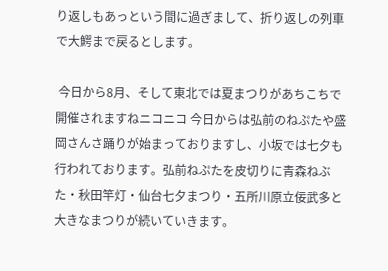り返しもあっという間に過ぎまして、折り返しの列車で大鰐まで戻るとします。

 今日から8月、そして東北では夏まつりがあちこちで開催されますねニコニコ 今日からは弘前のねぷたや盛岡さんさ踊りが始まっておりますし、小坂では七夕も行われております。弘前ねぷたを皮切りに青森ねぶた・秋田竿灯・仙台七夕まつり・五所川原立佞武多と大きなまつりが続いていきます。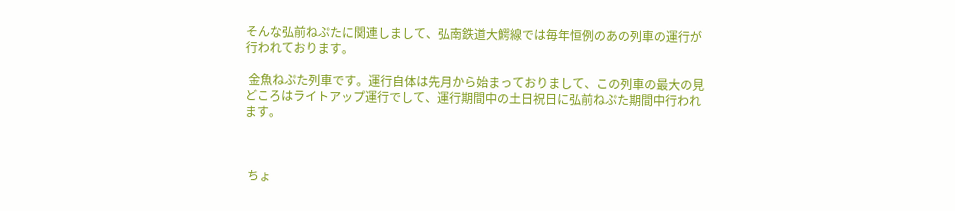そんな弘前ねぷたに関連しまして、弘南鉄道大鰐線では毎年恒例のあの列車の運行が行われております。

 金魚ねぷた列車です。運行自体は先月から始まっておりまして、この列車の最大の見どころはライトアップ運行でして、運行期間中の土日祝日に弘前ねぷた期間中行われます。



 ちょ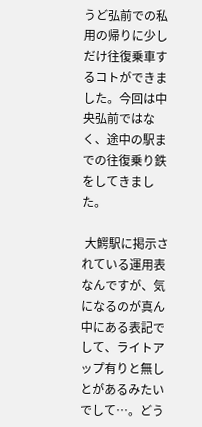うど弘前での私用の帰りに少しだけ往復乗車するコトができました。今回は中央弘前ではなく、途中の駅までの往復乗り鉄をしてきました。

 大鰐駅に掲示されている運用表なんですが、気になるのが真ん中にある表記でして、ライトアップ有りと無しとがあるみたいでして…。どう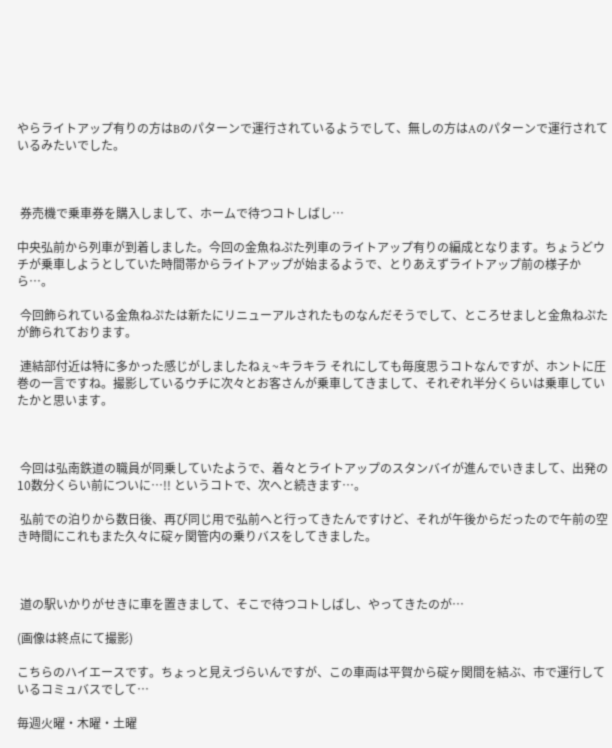やらライトアップ有りの方はBのパターンで運行されているようでして、無しの方はAのパターンで運行されているみたいでした。



 券売機で乗車券を購入しまして、ホームで待つコトしばし…

中央弘前から列車が到着しました。今回の金魚ねぷた列車のライトアップ有りの編成となります。ちょうどウチが乗車しようとしていた時間帯からライトアップが始まるようで、とりあえずライトアップ前の様子から…。

 今回飾られている金魚ねぷたは新たにリニューアルされたものなんだそうでして、ところせましと金魚ねぷたが飾られております。

 連結部付近は特に多かった感じがしましたねぇ~キラキラ それにしても毎度思うコトなんですが、ホントに圧巻の一言ですね。撮影しているウチに次々とお客さんが乗車してきまして、それぞれ半分くらいは乗車していたかと思います。



 今回は弘南鉄道の職員が同乗していたようで、着々とライトアップのスタンバイが進んでいきまして、出発の10数分くらい前についに…!! というコトで、次へと続きます…。

 弘前での泊りから数日後、再び同じ用で弘前へと行ってきたんですけど、それが午後からだったので午前の空き時間にこれもまた久々に碇ヶ関管内の乗りバスをしてきました。



 道の駅いかりがせきに車を置きまして、そこで待つコトしばし、やってきたのが…

(画像は終点にて撮影)

こちらのハイエースです。ちょっと見えづらいんですが、この車両は平賀から碇ヶ関間を結ぶ、市で運行しているコミュバスでして…

毎週火曜・木曜・土曜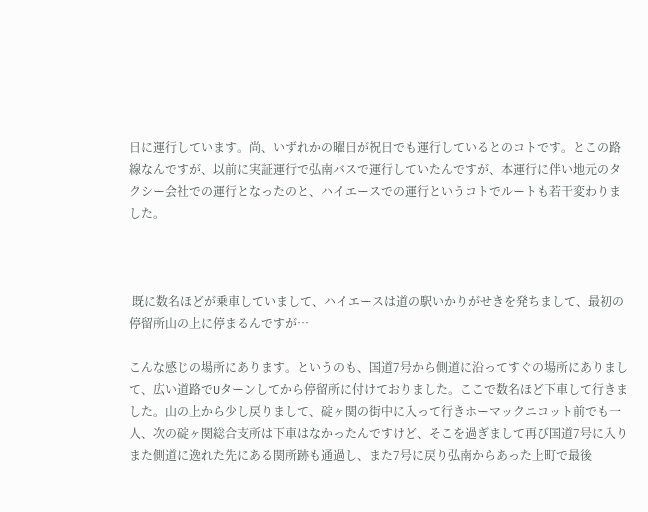日に運行しています。尚、いずれかの曜日が祝日でも運行しているとのコトです。とこの路線なんですが、以前に実証運行で弘南バスで運行していたんですが、本運行に伴い地元のタクシー会社での運行となったのと、ハイエースでの運行というコトでルートも若干変わりました。



 既に数名ほどが乗車していまして、ハイエースは道の駅いかりがせきを発ちまして、最初の停留所山の上に停まるんですが…

こんな感じの場所にあります。というのも、国道7号から側道に沿ってすぐの場所にありまして、広い道路でUターンしてから停留所に付けておりました。ここで数名ほど下車して行きました。山の上から少し戻りまして、碇ヶ関の街中に入って行きホーマックニコット前でも一人、次の碇ヶ関総合支所は下車はなかったんですけど、そこを過ぎまして再び国道7号に入りまた側道に逸れた先にある関所跡も通過し、また7号に戻り弘南からあった上町で最後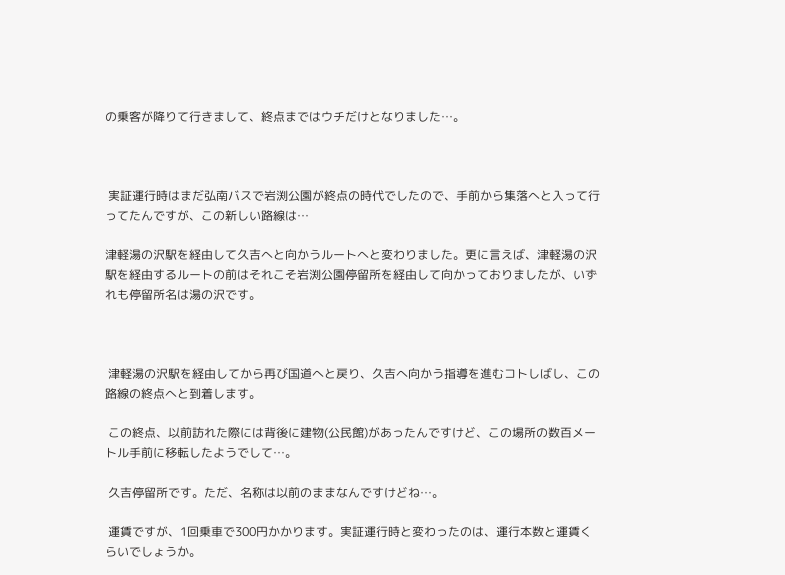の乗客が降りて行きまして、終点まではウチだけとなりました…。



 実証運行時はまだ弘南バスで岩渕公園が終点の時代でしたので、手前から集落へと入って行ってたんですが、この新しい路線は…

津軽湯の沢駅を経由して久吉へと向かうルートへと変わりました。更に言えば、津軽湯の沢駅を経由するルートの前はそれこそ岩渕公園停留所を経由して向かっておりましたが、いずれも停留所名は湯の沢です。



 津軽湯の沢駅を経由してから再び国道へと戻り、久吉へ向かう指導を進むコトしばし、この路線の終点へと到着します。

 この終点、以前訪れた際には背後に建物(公民館)があったんですけど、この場所の数百メートル手前に移転したようでして…。

 久吉停留所です。ただ、名称は以前のままなんですけどね…。

 運賃ですが、1回乗車で300円かかります。実証運行時と変わったのは、運行本数と運賃くらいでしょうか。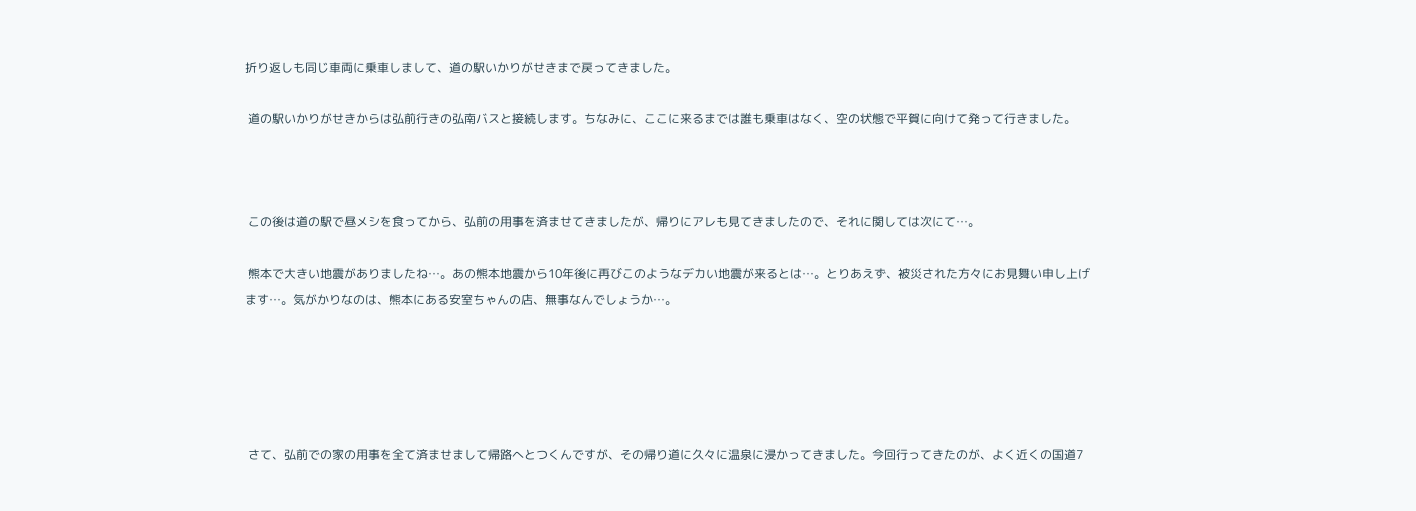折り返しも同じ車両に乗車しまして、道の駅いかりがせきまで戻ってきました。

 道の駅いかりがせきからは弘前行きの弘南バスと接続します。ちなみに、ここに来るまでは誰も乗車はなく、空の状態で平賀に向けて発って行きました。



 この後は道の駅で昼メシを食ってから、弘前の用事を済ませてきましたが、帰りにアレも見てきましたので、それに関しては次にて…。

 熊本で大きい地震がありましたね…。あの熊本地震から10年後に再びこのようなデカい地震が来るとは…。とりあえず、被災された方々にお見舞い申し上げます…。気がかりなのは、熊本にある安室ちゃんの店、無事なんでしょうか…。





 さて、弘前での家の用事を全て済ませまして帰路へとつくんですが、その帰り道に久々に温泉に浸かってきました。今回行ってきたのが、よく近くの国道7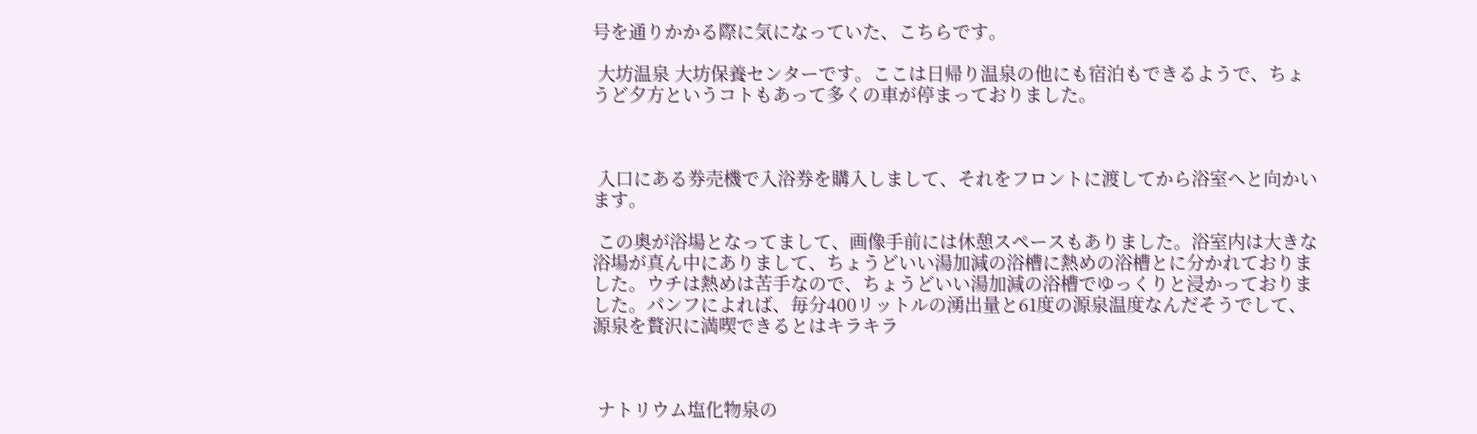号を通りかかる際に気になっていた、こちらです。

 大坊温泉 大坊保養センターです。ここは日帰り温泉の他にも宿泊もできるようで、ちょうど夕方というコトもあって多くの車が停まっておりました。



 入口にある券売機で入浴券を購入しまして、それをフロントに渡してから浴室へと向かいます。

 この奥が浴場となってまして、画像手前には休憩スペースもありました。浴室内は大きな浴場が真ん中にありまして、ちょうどいい湯加減の浴槽に熱めの浴槽とに分かれておりました。ウチは熱めは苦手なので、ちょうどいい湯加減の浴槽でゆっくりと浸かっておりました。パンフによれば、毎分400リットルの湧出量と61度の源泉温度なんだそうでして、源泉を贅沢に満喫できるとはキラキラ



 ナトリウム塩化物泉の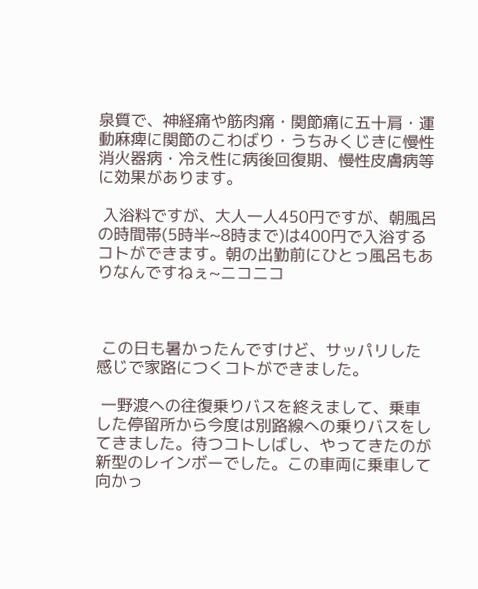泉質で、神経痛や筋肉痛・関節痛に五十肩・運動麻痺に関節のこわばり・うちみくじきに慢性消火器病・冷え性に病後回復期、慢性皮膚病等に効果があります。

 入浴料ですが、大人一人450円ですが、朝風呂の時間帯(5時半~8時まで)は400円で入浴するコトができます。朝の出勤前にひとっ風呂もありなんですねぇ~ニコニコ



 この日も暑かったんですけど、サッパリした感じで家路につくコトができました。

 一野渡への往復乗りバスを終えまして、乗車した停留所から今度は別路線への乗りバスをしてきました。待つコトしばし、やってきたのが新型のレインボーでした。この車両に乗車して向かっ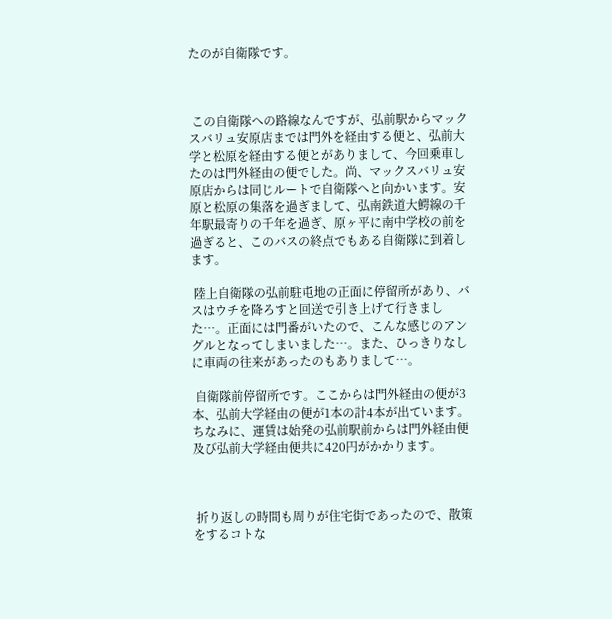たのが自衛隊です。



 この自衛隊への路線なんですが、弘前駅からマックスバリュ安原店までは門外を経由する便と、弘前大学と松原を経由する便とがありまして、今回乗車したのは門外経由の便でした。尚、マックスバリュ安原店からは同じルートで自衛隊へと向かいます。安原と松原の集落を過ぎまして、弘南鉄道大鰐線の千年駅最寄りの千年を過ぎ、原ヶ平に南中学校の前を過ぎると、このバスの終点でもある自衛隊に到着します。

 陸上自衛隊の弘前駐屯地の正面に停留所があり、バスはウチを降ろすと回送で引き上げて行きました…。正面には門番がいたので、こんな感じのアングルとなってしまいました…。また、ひっきりなしに車両の往来があったのもありまして…。

 自衛隊前停留所です。ここからは門外経由の便が3本、弘前大学経由の便が1本の計4本が出ています。ちなみに、運賃は始発の弘前駅前からは門外経由便及び弘前大学経由便共に420円がかかります。



 折り返しの時間も周りが住宅街であったので、散策をするコトな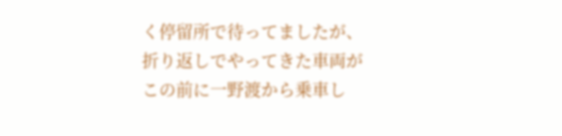く停留所で待ってましたが、折り返しでやってきた車両がこの前に一野渡から乗車し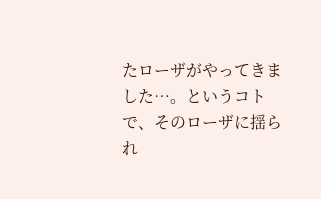たローザがやってきました…。というコトで、そのローザに揺られ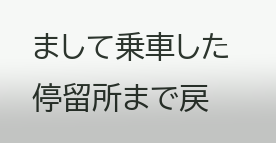まして乗車した停留所まで戻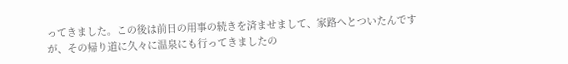ってきました。この後は前日の用事の続きを済ませまして、家路へとついたんですが、その帰り道に久々に温泉にも行ってきましたの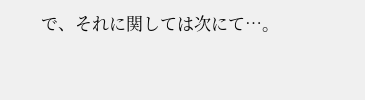で、それに関しては次にて…。